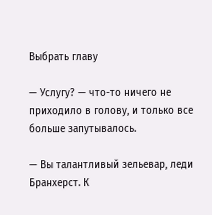Выбрать главу

— Услугу? — что-то ничего не приходило в голову, и только все больше запутывалось.

— Вы талантливый зельевар, леди Бранхерст. К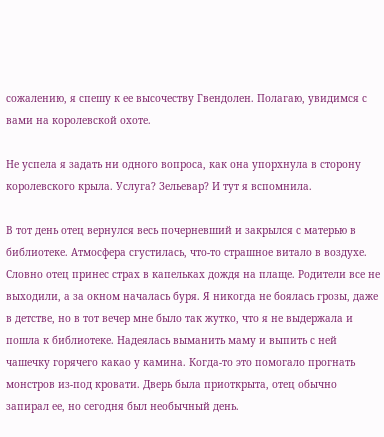сожалению, я спешу к ее высочеству Гвендолен. Полагаю, увидимся с вами на королевской охоте.

Не успела я задать ни одного вопроса, как она упорхнула в сторону королевского крыла. Услуга? Зельевар? И тут я вспомнила.

В тот день отец вернулся весь почерневший и закрылся с матерью в библиотеке. Атмосфера сгустилась, что-то страшное витало в воздухе. Словно отец принес страх в капельках дождя на плаще. Родители все не выходили, а за окном началась буря. Я никогда не боялась грозы, даже в детстве, но в тот вечер мне было так жутко, что я не выдержала и пошла к библиотеке. Надеялась выманить маму и выпить с ней чашечку горячего какао у камина. Когда-то это помогало прогнать монстров из-под кровати. Дверь была приоткрыта, отец обычно запирал ее, но сегодня был необычный день.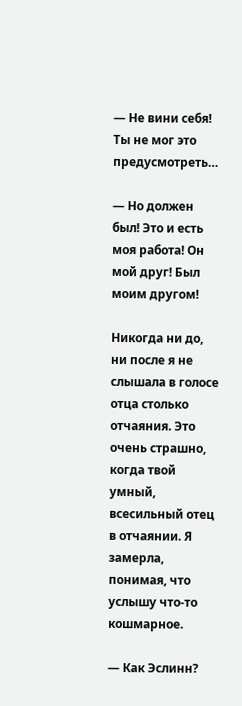— Не вини себя! Ты не мог это предусмотреть…

— Но должен был! Это и есть моя работа! Он мой друг! Был моим другом!

Никогда ни до, ни после я не слышала в голосе отца столько отчаяния. Это очень страшно, когда твой умный, всесильный отец в отчаянии. Я замерла, понимая, что услышу что-то кошмарное.

— Как Эслинн?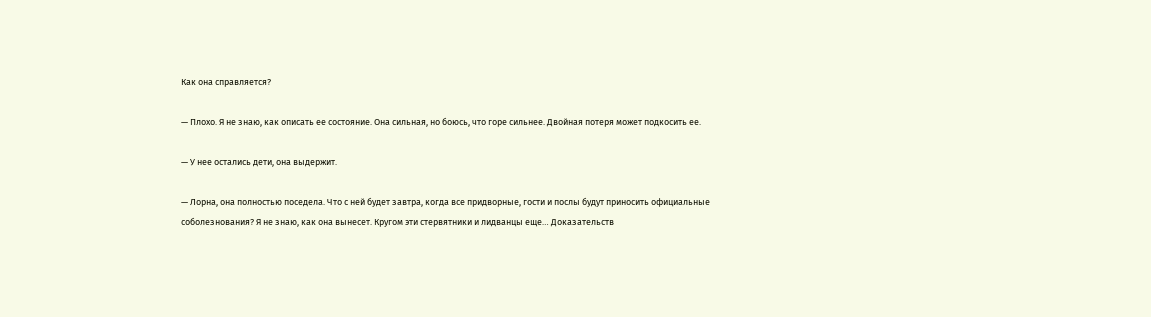Как она справляется?

— Плохо. Я не знаю, как описать ее состояние. Она сильная, но боюсь, что горе сильнее. Двойная потеря может подкосить ее.

— У нее остались дети, она выдержит.

— Лорна, она полностью поседела. Что с ней будет завтра, когда все придворные, гости и послы будут приносить официальные соболезнования? Я не знаю, как она вынесет. Кругом эти стервятники и лидванцы еще… Доказательств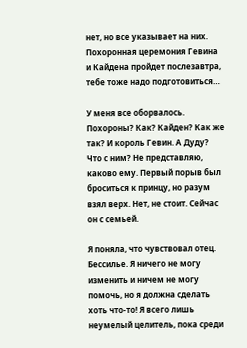нет, но все указывает на них. Похоронная церемония Гевина и Кайдена пройдет послезавтра, тебе тоже надо подготовиться…

У меня все оборвалось. Похороны? Как? Кайден? Как же так? И король Гевин. А Дуду? Что с ним? Не представляю, каково ему. Первый порыв был броситься к принцу, но разум взял верх. Нет, не стоит. Сейчас он с семьей.

Я поняла, что чувствовал отец. Бессилье. Я ничего не могу изменить и ничем не могу помочь, но я должна сделать хоть что-то! Я всего лишь неумелый целитель, пока среди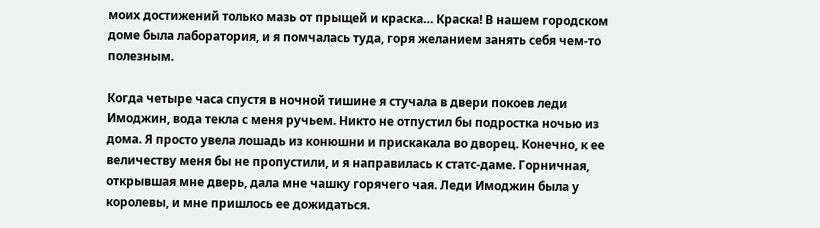моих достижений только мазь от прыщей и краска… Краска! В нашем городском доме была лаборатория, и я помчалась туда, горя желанием занять себя чем-то полезным.

Когда четыре часа спустя в ночной тишине я стучала в двери покоев леди Имоджин, вода текла с меня ручьем. Никто не отпустил бы подростка ночью из дома. Я просто увела лошадь из конюшни и прискакала во дворец. Конечно, к ее величеству меня бы не пропустили, и я направилась к статс-даме. Горничная, открывшая мне дверь, дала мне чашку горячего чая. Леди Имоджин была у королевы, и мне пришлось ее дожидаться.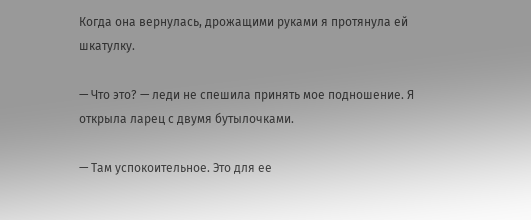Когда она вернулась, дрожащими руками я протянула ей шкатулку.

— Что это? — леди не спешила принять мое подношение. Я открыла ларец с двумя бутылочками.

— Там успокоительное. Это для ее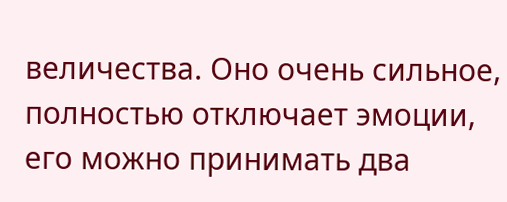величества. Оно очень сильное, полностью отключает эмоции, его можно принимать два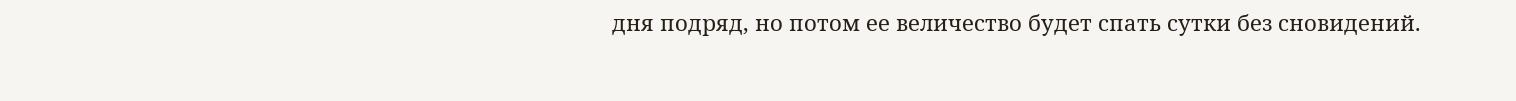дня подряд, но потом ее величество будет спать сутки без сновидений.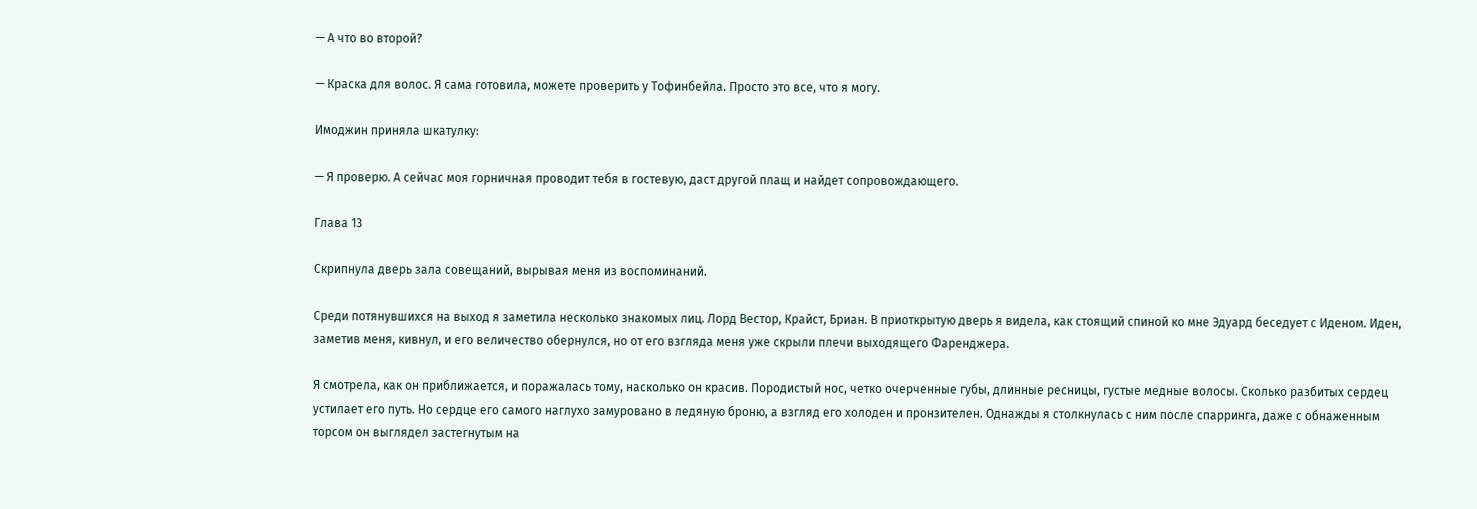— А что во второй?

— Краска для волос. Я сама готовила, можете проверить у Тофинбейла. Просто это все, что я могу.

Имоджин приняла шкатулку:

— Я проверю. А сейчас моя горничная проводит тебя в гостевую, даст другой плащ и найдет сопровождающего.

Глава 13

Скрипнула дверь зала совещаний, вырывая меня из воспоминаний.

Среди потянувшихся на выход я заметила несколько знакомых лиц. Лорд Вестор, Крайст, Бриан. В приоткрытую дверь я видела, как стоящий спиной ко мне Эдуард беседует с Иденом. Иден, заметив меня, кивнул, и его величество обернулся, но от его взгляда меня уже скрыли плечи выходящего Фаренджера.

Я смотрела, как он приближается, и поражалась тому, насколько он красив. Породистый нос, четко очерченные губы, длинные ресницы, густые медные волосы. Сколько разбитых сердец устилает его путь. Но сердце его самого наглухо замуровано в ледяную броню, а взгляд его холоден и пронзителен. Однажды я столкнулась с ним после спарринга, даже с обнаженным торсом он выглядел застегнутым на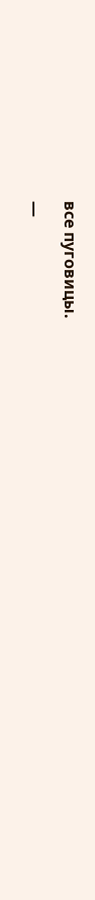все пуговицы.

—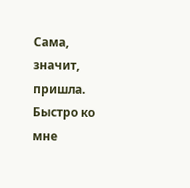Сама, значит, пришла. Быстро ко мне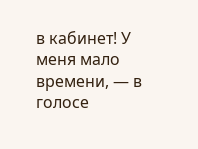в кабинет! У меня мало времени, — в голосе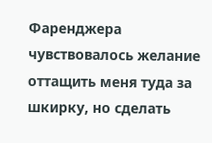Фаренджера чувствовалось желание оттащить меня туда за шкирку, но сделать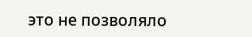это не позволяло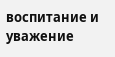воспитание и уважение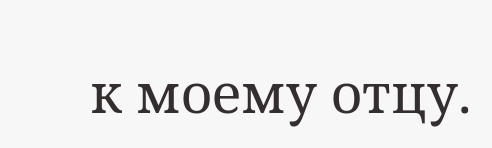к моему отцу.